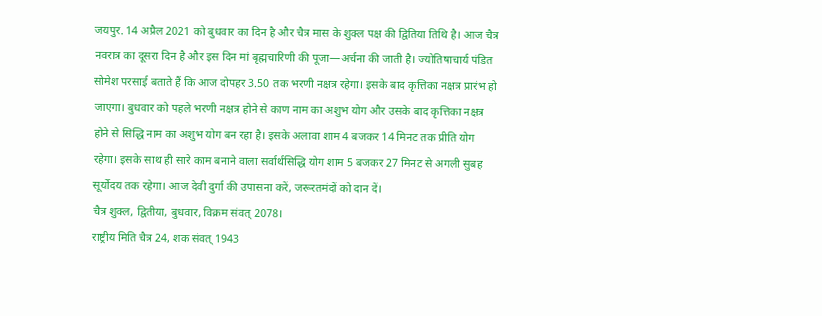जयपुर. 14 अप्रैल 2021 को बुधवार का दिन है और चैत्र मास के शुक्ल पक्ष की द्वितिया तिथि है। आज चैत्र नवरात्र का दूसरा दिन है और इस दिन मां बृह्मचारिणी की पूजा—अर्चना की जाती है। ज्योतिषाचार्य पंडित सोमेश परसाई बताते हैं कि आज दोपहर 3.50 तक भरणी नक्षत्र रहेगा। इसके बाद कृत्तिका नक्षत्र प्रारंभ हो जाएगा। बुधवार को पहले भरणी नक्षत्र होने से काण नाम का अशुभ योग और उसके बाद कृत्तिका नक्षत्र होने से सिद्धि नाम का अशुभ योग बन रहा है। इसके अलावा शाम 4 बजकर 14 मिनट तक प्रीति योग रहेगा। इसके साथ ही सारे काम बनाने वाला सर्वार्थसिद्धि योग शाम 5 बजकर 27 मिनट से अगली सुबह सूर्योदय तक रहेगा। आज देवी दुर्गा की उपासना करें, जरूरतमंदों को दान दें।
चैत्र शुक्ल, द्वितीया, बुधवार, विक्रम संवत् 2078।
राष्ट्रीय मिति चैत्र 24, शक संवत् 1943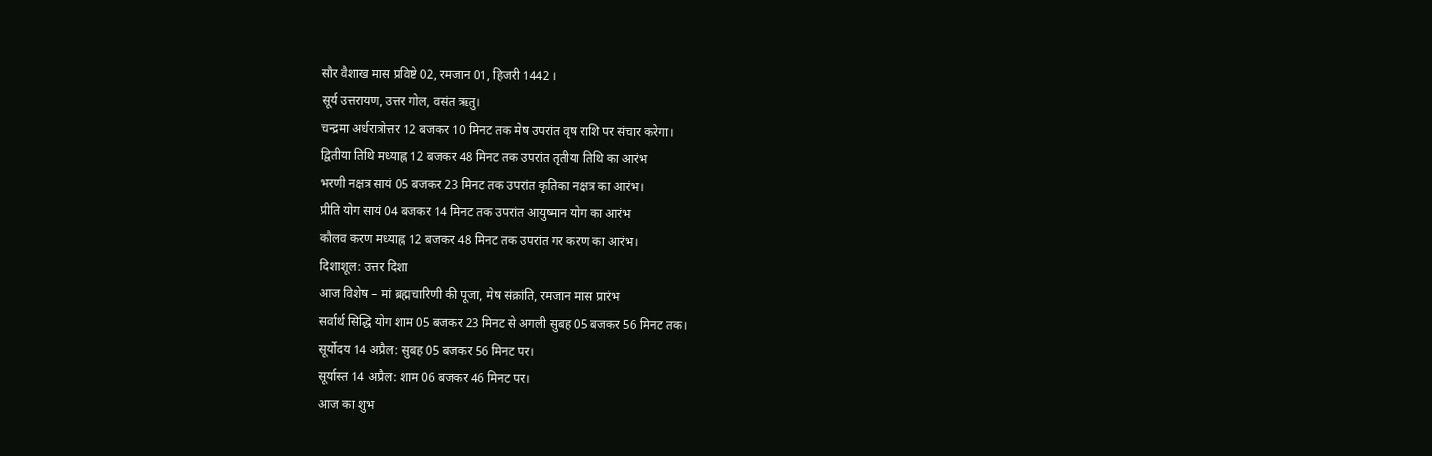सौर वैशाख मास प्रविष्टे 02, रमजान 01, हिजरी 1442 ।
सूर्य उत्तरायण, उत्तर गोल, वसंत ऋतु।
चन्द्रमा अर्धरात्रोत्तर 12 बजकर 10 मिनट तक मेष उपरांत वृष राशि पर संचार करेगा।
द्वितीया तिथि मध्याह्न 12 बजकर 48 मिनट तक उपरांत तृतीया तिथि का आरंभ
भरणी नक्षत्र सायं 05 बजकर 23 मिनट तक उपरांत कृतिका नक्षत्र का आरंभ।
प्रीति योग सायं 04 बजकर 14 मिनट तक उपरांत आयुष्मान योग का आरंभ
कौलव करण मध्याह्न 12 बजकर 48 मिनट तक उपरांत गर करण का आरंभ।
दिशाशूल: उत्तर दिशा
आज विशेष – मां ब्रह्मचारिणी की पूजा, मेष संक्रांति, रमजान मास प्रारंभ
सर्वार्थ सिद्धि योग शाम 05 बजकर 23 मिनट से अगली सुबह 05 बजकर 56 मिनट तक।
सूर्योदय 14 अप्रैल: सुबह 05 बजकर 56 मिनट पर।
सूर्यास्त 14 अप्रैल: शाम 06 बजकर 46 मिनट पर।
आज का शुभ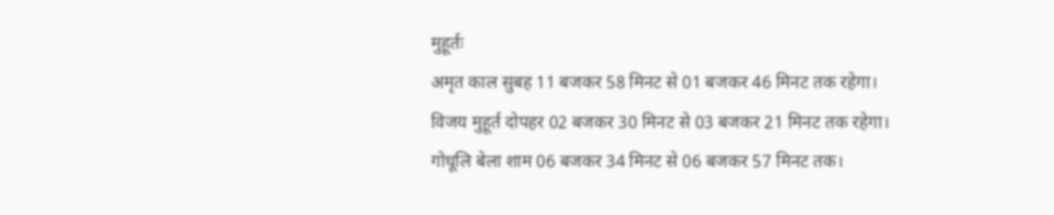मुहूर्तः
अमृत काल सुबह 11 बजकर 58 मिनट से 01 बजकर 46 मिनट तक रहेगा।
विजय मुहूर्त दोपहर 02 बजकर 30 मिनट से 03 बजकर 21 मिनट तक रहेगा।
गोधूलि बेला शाम 06 बजकर 34 मिनट से 06 बजकर 57 मिनट तक।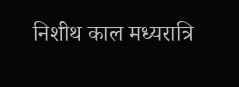निशीथ काल मध्यरात्रि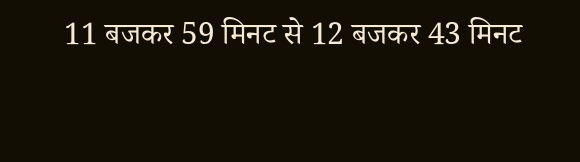11 बजकर 59 मिनट से 12 बजकर 43 मिनट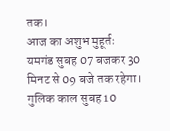तक।
आज का अशुभ मुहूर्तः
यमगंड सुबह 07 बजकर 30 मिनट से 09 बजे तक रहेगा।
गुलिक काल सुबह 10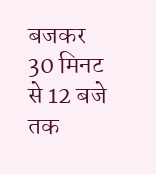बजकर 30 मिनट से 12 बजे तक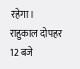रहेगा।
राहुकाल दोपहर 12 बजे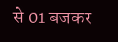से 01 बजकर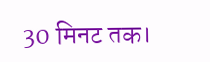30 मिनट तक।